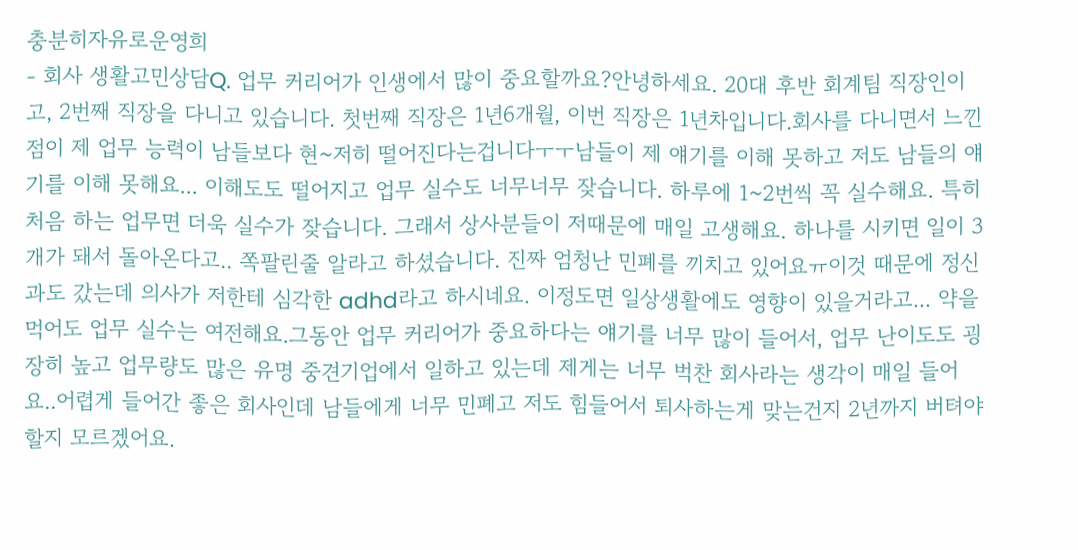충분히자유로운영희
- 회사 생활고민상담Q. 업무 커리어가 인생에서 많이 중요할까요?안녕하세요. 20대 후반 회계팀 직장인이고, 2번째 직장을 다니고 있습니다. 첫번째 직장은 1년6개월, 이번 직장은 1년차입니다.회사를 다니면서 느낀 점이 제 업무 능력이 남들보다 현~저히 떨어진다는겁니다ㅜㅜ남들이 제 얘기를 이해 못하고 저도 남들의 얘기를 이해 못해요... 이해도도 떨어지고 업무 실수도 너무너무 잦습니다. 하루에 1~2번씩 꼭 실수해요. 특히 처음 하는 업무면 더욱 실수가 잦습니다. 그래서 상사분들이 저때문에 매일 고생해요. 하나를 시키면 일이 3개가 돼서 돌아온다고.. 쪽팔린줄 알라고 하셨습니다. 진짜 엄청난 민폐를 끼치고 있어요ㅠ이것 때문에 정신과도 갔는데 의사가 저한테 심각한 adhd라고 하시네요. 이정도면 일상생활에도 영향이 있을거라고... 약을 먹어도 업무 실수는 여전해요.그동안 업무 커리어가 중요하다는 얘기를 너무 많이 들어서, 업무 난이도도 굉장히 높고 업무량도 많은 유명 중견기업에서 일하고 있는데 제게는 너무 벅찬 회사라는 생각이 매일 들어요..어렵게 들어간 좋은 회사인데 남들에게 너무 민폐고 저도 힘들어서 퇴사하는게 맞는건지 2년까지 버텨야할지 모르겠어요.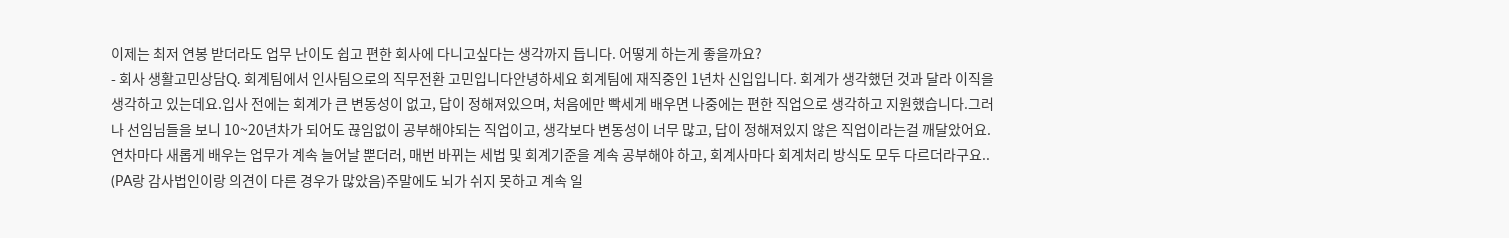이제는 최저 연봉 받더라도 업무 난이도 쉽고 편한 회사에 다니고싶다는 생각까지 듭니다. 어떻게 하는게 좋을까요?
- 회사 생활고민상담Q. 회계팀에서 인사팀으로의 직무전환 고민입니다안녕하세요 회계팀에 재직중인 1년차 신입입니다. 회계가 생각했던 것과 달라 이직을 생각하고 있는데요.입사 전에는 회계가 큰 변동성이 없고, 답이 정해져있으며, 처음에만 빡세게 배우면 나중에는 편한 직업으로 생각하고 지원했습니다.그러나 선임님들을 보니 10~20년차가 되어도 끊임없이 공부해야되는 직업이고, 생각보다 변동성이 너무 많고, 답이 정해져있지 않은 직업이라는걸 깨달았어요. 연차마다 새롭게 배우는 업무가 계속 늘어날 뿐더러, 매번 바뀌는 세법 및 회계기준을 계속 공부해야 하고, 회계사마다 회계처리 방식도 모두 다르더라구요.. (PA랑 감사법인이랑 의견이 다른 경우가 많았음)주말에도 뇌가 쉬지 못하고 계속 일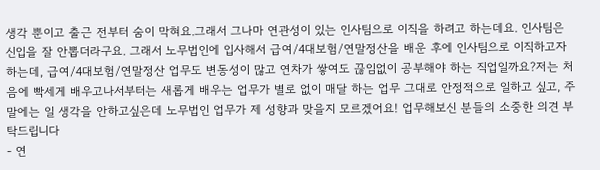생각 뿐이고 출근 전부터 숨이 막혀요.그래서 그나마 연관성이 있는 인사팀으로 이직을 하려고 하는데요. 인사팀은 신입을 잘 안뽑더라구요. 그래서 노무법인에 입사해서 급여/4대보험/연말정산을 배운 후에 인사팀으로 이직하고자 하는데, 급여/4대보험/연말정산 업무도 변동성이 많고 연차가 쌓여도 끊임없이 공부해야 하는 직업일까요?저는 처음에 빡세게 배우고나서부터는 새롭게 배우는 업무가 별로 없이 매달 하는 업무 그대로 안정적으로 일하고 싶고, 주말에는 일 생각을 안하고싶은데 노무법인 업무가 제 성향과 맞을지 모르겠어요! 업무해보신 분들의 소중한 의견 부탁드립니다
- 연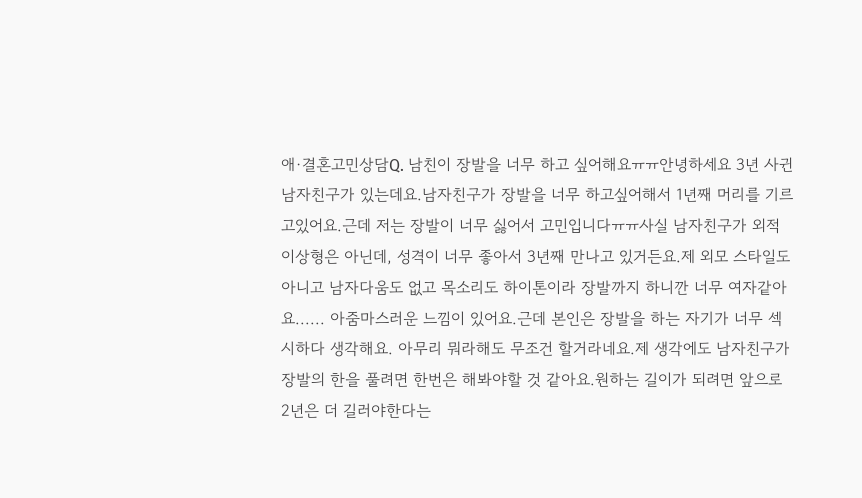애·결혼고민상담Q. 남친이 장발을 너무 하고 싶어해요ㅠㅠ안녕하세요 3년 사귄 남자친구가 있는데요.남자친구가 장발을 너무 하고싶어해서 1년째 머리를 기르고있어요.근데 저는 장발이 너무 싫어서 고민입니다ㅠㅠ사실 남자친구가 외적 이상형은 아닌데, 성격이 너무 좋아서 3년째 만나고 있거든요.제 외모 스타일도 아니고 남자다움도 없고 목소리도 하이톤이라 장발까지 하니깐 너무 여자같아요...... 아줌마스러운 느낌이 있어요.근데 본인은 장발을 하는 자기가 너무 섹시하다 생각해요. 아무리 뭐라해도 무조건 할거라네요.제 생각에도 남자친구가 장발의 한을 풀려면 한번은 해봐야할 것 같아요.원하는 길이가 되려면 앞으로 2년은 더 길러야한다는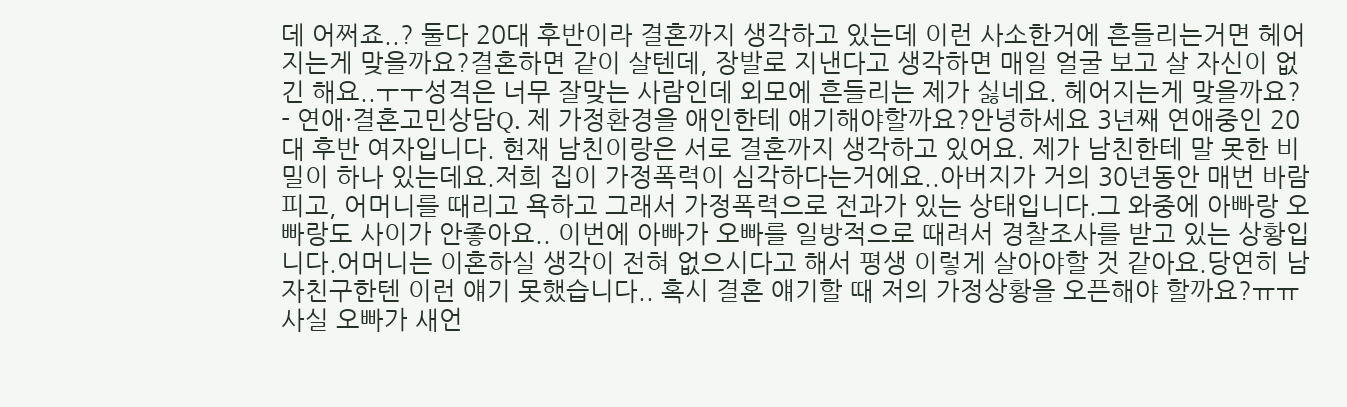데 어쩌죠..? 둘다 20대 후반이라 결혼까지 생각하고 있는데 이런 사소한거에 흔들리는거면 헤어지는게 맞을까요?결혼하면 같이 살텐데, 장발로 지낸다고 생각하면 매일 얼굴 보고 살 자신이 없긴 해요..ㅜㅜ성격은 너무 잘맞는 사람인데 외모에 흔들리는 제가 싫네요. 헤어지는게 맞을까요?
- 연애·결혼고민상담Q. 제 가정환경을 애인한테 얘기해야할까요?안녕하세요 3년째 연애중인 20대 후반 여자입니다. 현재 남친이랑은 서로 결혼까지 생각하고 있어요. 제가 남친한테 말 못한 비밀이 하나 있는데요.저희 집이 가정폭력이 심각하다는거에요..아버지가 거의 30년동안 매번 바람피고, 어머니를 때리고 욕하고 그래서 가정폭력으로 전과가 있는 상태입니다.그 와중에 아빠랑 오빠랑도 사이가 안좋아요.. 이번에 아빠가 오빠를 일방적으로 때려서 경찰조사를 받고 있는 상황입니다.어머니는 이혼하실 생각이 전혀 없으시다고 해서 평생 이렇게 살아야할 것 같아요.당연히 남자친구한텐 이런 얘기 못했습니다.. 혹시 결혼 얘기할 때 저의 가정상황을 오픈해야 할까요?ㅠㅠ사실 오빠가 새언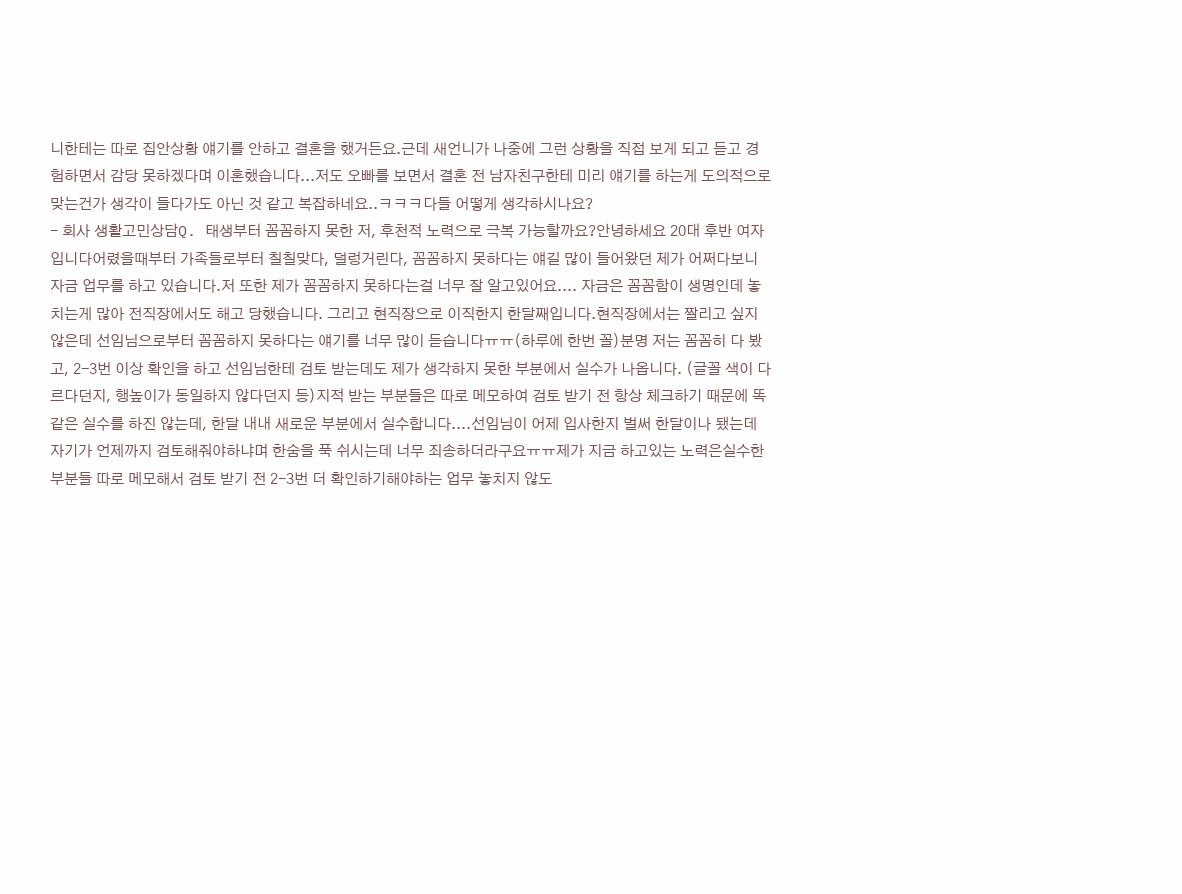니한테는 따로 집안상황 얘기를 안하고 결혼을 했거든요.근데 새언니가 나중에 그런 상황을 직접 보게 되고 듣고 경험하면서 감당 못하겠다며 이혼했습니다...저도 오빠를 보면서 결혼 전 남자친구한테 미리 얘기를 하는게 도의적으로 맞는건가 생각이 들다가도 아닌 것 같고 복잡하네요..ㅋㅋㅋ다들 어떻게 생각하시나요?
- 회사 생활고민상담Q. 태생부터 꼼꼼하지 못한 저, 후천적 노력으로 극복 가능할까요?안녕하세요 20대 후반 여자입니다어렸을때부터 가족들로부터 칠칠맞다, 덜렁거린다, 꼼꼼하지 못하다는 얘길 많이 들어왔던 제가 어쩌다보니 자금 업무를 하고 있습니다.저 또한 제가 꼼꼼하지 못하다는걸 너무 잘 알고있어요.... 자금은 꼼꼼함이 생명인데 놓치는게 많아 전직장에서도 해고 당했습니다. 그리고 현직장으로 이직한지 한달째입니다.현직장에서는 짤리고 싶지 않은데 선임님으로부터 꼼꼼하지 못하다는 얘기를 너무 많이 듣습니다ㅠㅠ(하루에 한번 꼴)분명 저는 꼼꼼히 다 봤고, 2-3번 이상 확인을 하고 선임님한테 검토 받는데도 제가 생각하지 못한 부분에서 실수가 나옵니다. (글꼴 색이 다르다던지, 행높이가 동일하지 않다던지 등)지적 받는 부분들은 따로 메모하여 검토 받기 전 항상 체크하기 때문에 똑같은 실수를 하진 않는데, 한달 내내 새로운 부분에서 실수합니다....선임님이 어제 입사한지 벌써 한달이나 됐는데 자기가 언제까지 검토해줘야하냐며 한숨을 푹 쉬시는데 너무 죄송하더라구요ㅠㅠ제가 지금 하고있는 노력은실수한 부분들 따로 메모해서 검토 받기 전 2-3번 더 확인하기해야하는 업무 놓치지 않도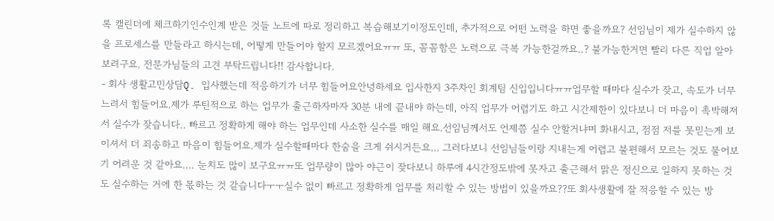록 캘린더에 체크하기인수인계 받은 것들 노트에 따로 정리하고 복습해보기이정도인데, 추가적으로 어떤 노력을 하면 좋을까요? 선임님이 제가 실수하지 않을 프로세스를 만들라고 하시는데, 어떻게 만들어야 할지 모르겠어요ㅠㅠ 또, 꼼꼼함은 노력으로 극복 가능한걸까요..? 불가능한거면 빨리 다른 직업 알아보려구요. 전문가님들의 고견 부탁드립니다!! 감사합니다.
- 회사 생활고민상담Q. 입사했는데 적응하기가 너무 힘들어요안녕하세요 입사한지 3주차인 회계팀 신입입니다ㅠㅠ업무할 때마다 실수가 잦고, 속도가 너무 느려서 힘들어요.제가 루틴적으로 하는 업무가 출근하자마자 30분 내에 끝내야 하는데, 아직 업무가 어렵기도 하고 시간제한이 있다보니 더 마음이 촉박해져서 실수가 잦습니다.. 빠르고 정확하게 해야 하는 업무인데 사소한 실수를 매일 해요.선임님께서도 언제쯤 실수 안할거냐며 화내시고, 점점 저를 못믿는게 보이셔서 더 죄송하고 마음이 힘들어요.제가 실수할때마다 한숨을 크게 쉬시거든요... 그러다보니 선임님들이랑 지내는게 어렵고 불편해서 모르는 것도 물어보기 어려운 것 같아요.... 눈치도 많이 보구요ㅠㅠ또 업무량이 많아 야근이 잦다보니 하루에 4시간정도밖에 못자고 출근해서 맑은 정신으로 일하지 못하는 것도 실수하는 거에 한 몫하는 것 같습니다ㅜㅜ실수 없이 빠르고 정확하게 업무를 처리할 수 있는 방법이 있을까요??또 회사생활에 잘 적응할 수 있는 방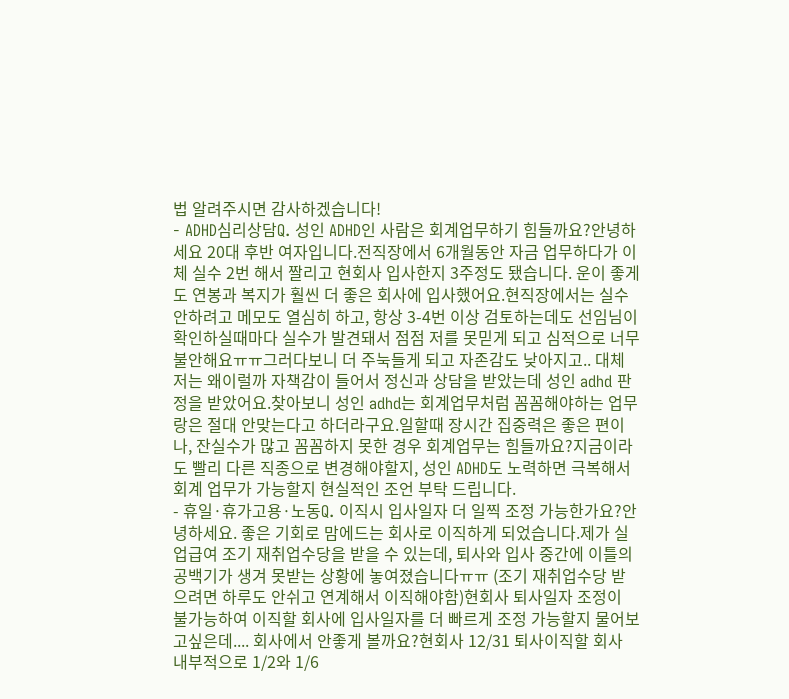법 알려주시면 감사하겠습니다!
- ADHD심리상담Q. 성인 ADHD인 사람은 회계업무하기 힘들까요?안녕하세요 20대 후반 여자입니다.전직장에서 6개월동안 자금 업무하다가 이체 실수 2번 해서 짤리고 현회사 입사한지 3주정도 됐습니다. 운이 좋게도 연봉과 복지가 훨씬 더 좋은 회사에 입사했어요.현직장에서는 실수 안하려고 메모도 열심히 하고, 항상 3-4번 이상 검토하는데도 선임님이 확인하실때마다 실수가 발견돼서 점점 저를 못믿게 되고 심적으로 너무 불안해요ㅠㅠ그러다보니 더 주눅들게 되고 자존감도 낮아지고.. 대체 저는 왜이럴까 자책감이 들어서 정신과 상담을 받았는데 성인 adhd 판정을 받았어요.찾아보니 성인 adhd는 회계업무처럼 꼼꼼해야하는 업무랑은 절대 안맞는다고 하더라구요.일할때 장시간 집중력은 좋은 편이나, 잔실수가 많고 꼼꼼하지 못한 경우 회계업무는 힘들까요?지금이라도 빨리 다른 직종으로 변경해야할지, 성인 ADHD도 노력하면 극복해서 회계 업무가 가능할지 현실적인 조언 부탁 드립니다.
- 휴일·휴가고용·노동Q. 이직시 입사일자 더 일찍 조정 가능한가요?안녕하세요. 좋은 기회로 맘에드는 회사로 이직하게 되었습니다.제가 실업급여 조기 재취업수당을 받을 수 있는데, 퇴사와 입사 중간에 이틀의 공백기가 생겨 못받는 상황에 놓여졌습니다ㅠㅠ (조기 재취업수당 받으려면 하루도 안쉬고 연계해서 이직해야함)현회사 퇴사일자 조정이 불가능하여 이직할 회사에 입사일자를 더 빠르게 조정 가능할지 물어보고싶은데.... 회사에서 안좋게 볼까요?현회사 12/31 퇴사이직할 회사 내부적으로 1/2와 1/6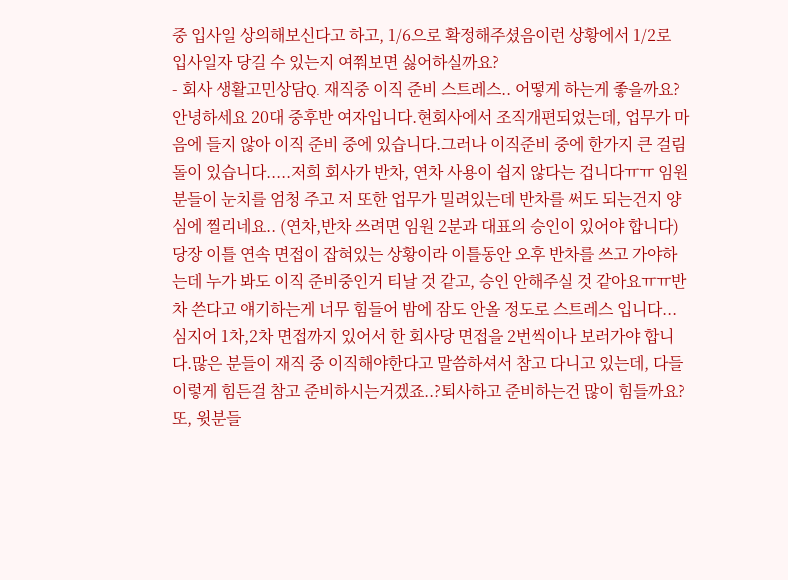중 입사일 상의해보신다고 하고, 1/6으로 확정해주셨음이런 상황에서 1/2로 입사일자 당길 수 있는지 여쭤보면 싫어하실까요?
- 회사 생활고민상담Q. 재직중 이직 준비 스트레스.. 어떻게 하는게 좋을까요?안녕하세요 20대 중후반 여자입니다.현회사에서 조직개편되었는데, 업무가 마음에 들지 않아 이직 준비 중에 있습니다.그러나 이직준비 중에 한가지 큰 걸림돌이 있습니다.....저희 회사가 반차, 연차 사용이 쉽지 않다는 겁니다ㅠㅠ 임원분들이 눈치를 엄청 주고 저 또한 업무가 밀려있는데 반차를 써도 되는건지 양심에 찔리네요.. (연차,반차 쓰려면 임원 2분과 대표의 승인이 있어야 합니다)당장 이틀 연속 면접이 잡혀있는 상황이라 이틀동안 오후 반차를 쓰고 가야하는데 누가 봐도 이직 준비중인거 티날 것 같고, 승인 안해주실 것 같아요ㅠㅠ반차 쓴다고 얘기하는게 너무 힘들어 밤에 잠도 안올 정도로 스트레스 입니다... 심지어 1차,2차 면접까지 있어서 한 회사당 면접을 2번씩이나 보러가야 합니다.많은 분들이 재직 중 이직해야한다고 말씀하셔서 참고 다니고 있는데, 다들 이렇게 힘든걸 참고 준비하시는거겠죠..?퇴사하고 준비하는건 많이 힘들까요?또, 윗분들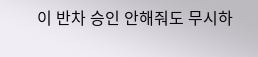이 반차 승인 안해줘도 무시하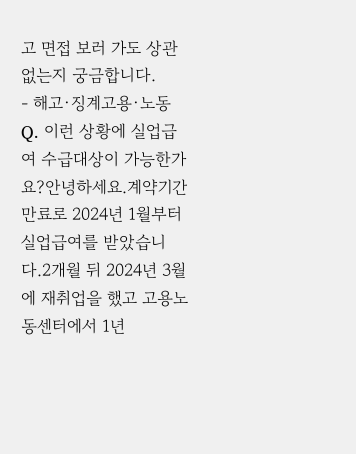고 면접 보러 가도 상관 없는지 궁금합니다.
- 해고·징계고용·노동Q. 이런 상황에 실업급여 수급대상이 가능한가요?안녕하세요.계약기간 만료로 2024년 1월부터 실업급여를 받았습니다.2개월 뒤 2024년 3월에 재취업을 했고 고용노동센터에서 1년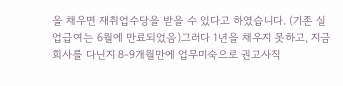을 채우면 재취업수당을 받을 수 있다고 하였습니다. (기존 실업급여는 6월에 만료되었음)그러다 1년을 채우지 못하고, 지금 회사를 다닌지 8-9개월만에 업무미숙으로 권고사직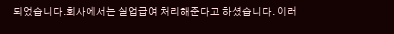되었습니다.회사에서는 실업급여 처리해준다고 하셨습니다. 이러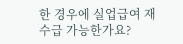한 경우에 실업급여 재수급 가능한가요?